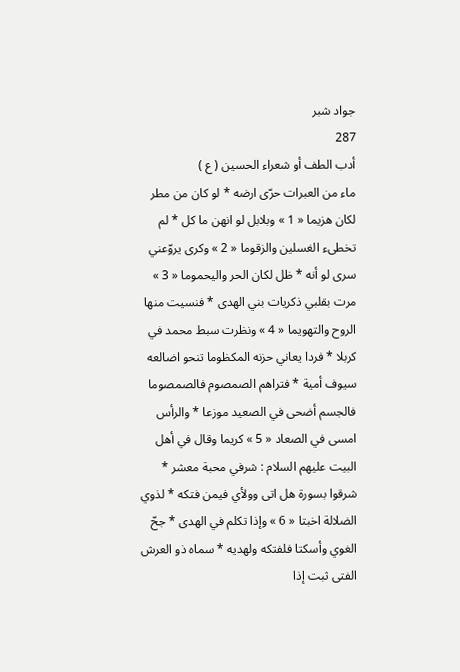جواد شبر
287
أدب الطف أو شعراء الحسين ( ع )
ماء من العبرات حرّى ارضه * لو كان من مطر لكان هزيما « 1 » وبلابل لو انهن ما كل * لم تخطىء الغسلين والزقوما « 2 » وكرى يروّعني سرى لو أنه * ظل لكان الحر واليحموما « 3 » مرت بقلبي ذكريات بني الهدى * فنسيت منها الروح والتهويما « 4 » ونظرت سبط محمد في كربلا * فردا يعاني حزنه المكظوما تنحو اضالعه سيوف أمية * فتراهم الصمصوم فالصمصوما فالجسم أضحى في الصعيد موزعا * والرأس امسى في الصعاد « 5 » كريما وقال في أهل البيت عليهم السلام : شرفي محبة معشر * شرقوا بسورة هل اتى وولأي فيمن فتكه * لذوي الضلالة اخبتا « 6 » وإذا تكلم في الهدى * جحّ الغوي وأسكتا فلفتكه ولهديه * سماه ذو العرش الفتى ثبت إذا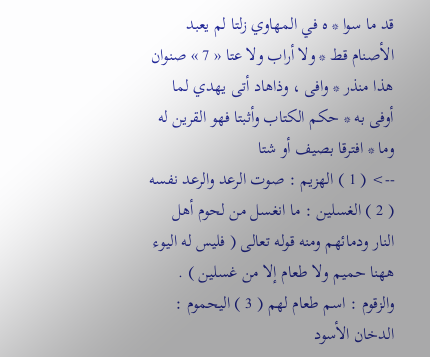قد ما سوا * ه في المهاوي زلتا لم يعبد الأصنام قط * ولا أراب ولا عتا « 7 » صنوان هذا منذر * وافى ، وذاهاد أتى يهدي لما أوفى به * حكم الكتاب وأثبتا فهو القرين له وما * افترقا بصيف أو شتا
--> ( 1 ) الهزيم : صوت الرعد والرعد نفسه ( 2 ) الغسلين : ما انغسل من لحوم أهل النار ودمائهم ومنه قوله تعالى ( فليس له اليوء ههنا حميم ولا طعام إلا من غسلين ) . والزقوم : اسم طعام لهم ( 3 ) اليحموم : الدخان الأسود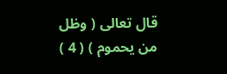قال تعالى ( وظل من يحموم ) ( 4 )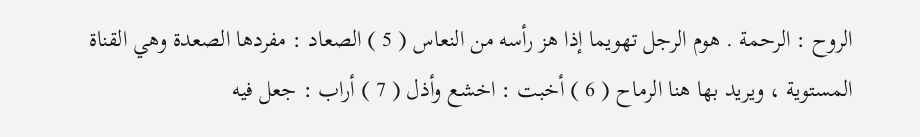الروح : الرحمة . هوم الرجل تهويما إذا هز رأسه من النعاس ( 5 ) الصعاد : مفردها الصعدة وهي القناة المستوية ، ويريد بها هنا الرماح ( 6 ) أخبت : اخشع وأذل ( 7 ) أراب : جعل فيه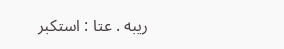ريبه . عتا : استكبر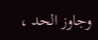وجاوز الحد ،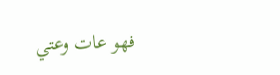فهو عات وعتي